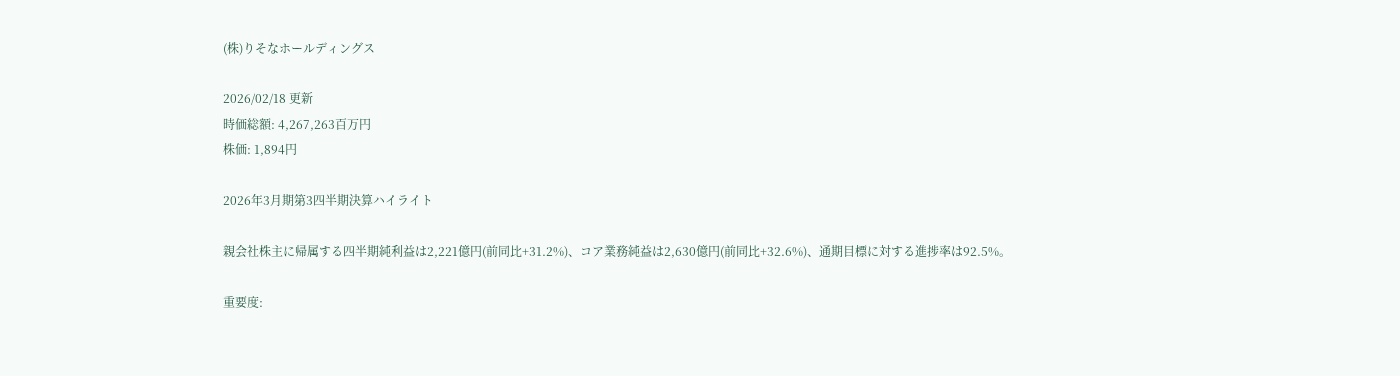(株)りそなホールディングス

2026/02/18 更新
時価総額: 4,267,263百万円
株価: 1,894円

2026年3月期第3四半期決算ハイライト

親会社株主に帰属する四半期純利益は2,221億円(前同比+31.2%)、コア業務純益は2,630億円(前同比+32.6%)、通期目標に対する進捗率は92.5%。

重要度: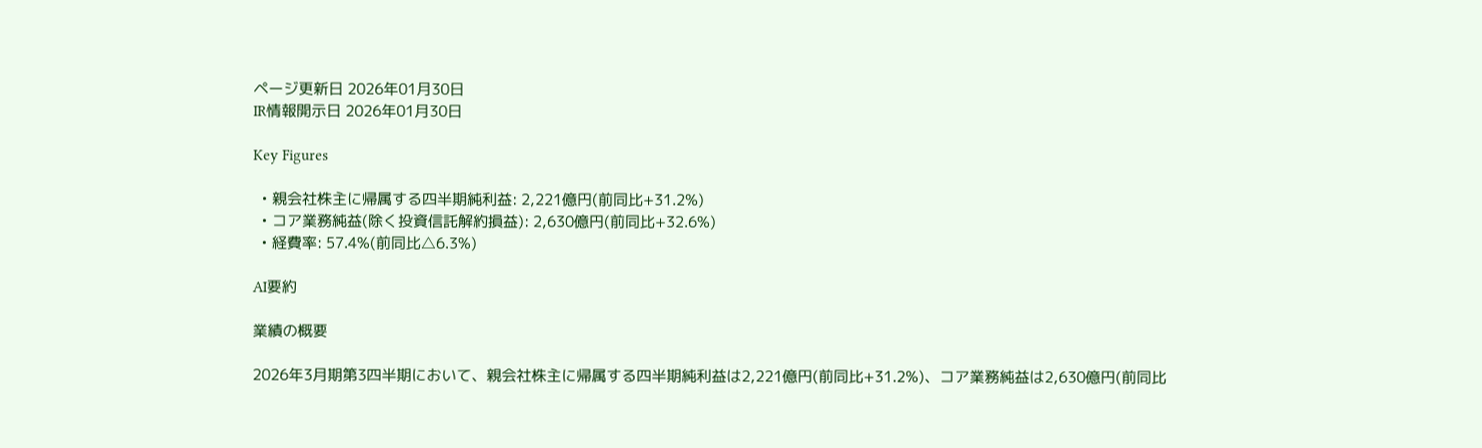ページ更新日 2026年01月30日
IR情報開示日 2026年01月30日

Key Figures

  • 親会社株主に帰属する四半期純利益: 2,221億円(前同比+31.2%)
  • コア業務純益(除く投資信託解約損益): 2,630億円(前同比+32.6%)
  • 経費率: 57.4%(前同比△6.3%)

AI要約

業績の概要

2026年3月期第3四半期において、親会社株主に帰属する四半期純利益は2,221億円(前同比+31.2%)、コア業務純益は2,630億円(前同比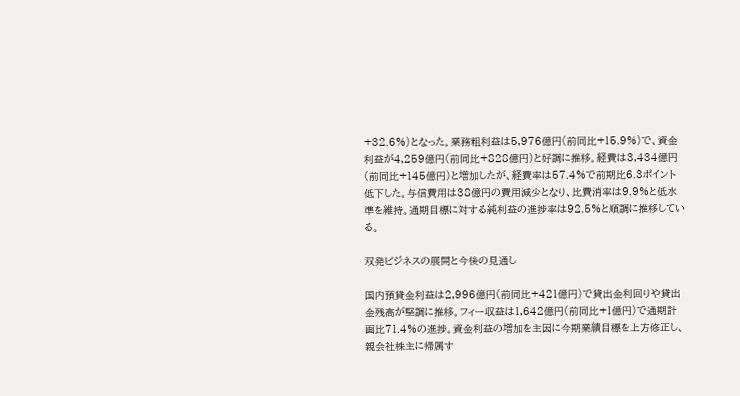+32.6%)となった。業務粗利益は5,976億円(前同比+15.9%)で、資金利益が4,259億円(前同比+828億円)と好調に推移。経費は3,434億円(前同比+145億円)と増加したが、経費率は57.4%で前期比6.3ポイント低下した。与信費用は38億円の費用減少となり、比費消率は9.9%と低水準を維持。通期目標に対する純利益の進捗率は92.5%と順調に推移している。

双発ビジネスの展開と今後の見通し

国内預貸金利益は2,996億円(前同比+421億円)で貸出金利回りや貸出金残高が堅調に推移。フィー収益は1,642億円(前同比+1億円)で通期計画比71.4%の進捗。資金利益の増加を主因に今期業績目標を上方修正し、親会社株主に帰属す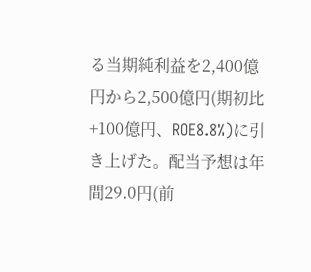る当期純利益を2,400億円から2,500億円(期初比+100億円、ROE8.8%)に引き上げた。配当予想は年間29.0円(前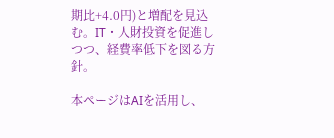期比+4.0円)と増配を見込む。IT・人財投資を促進しつつ、経費率低下を図る方針。

本ページはAIを活用し、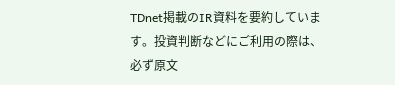TDnet掲載のIR資料を要約しています。投資判断などにご利用の際は、必ず原文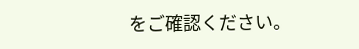をご確認ください。